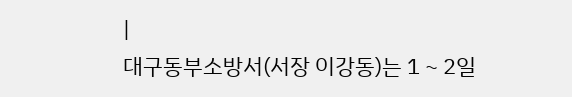|
대구동부소방서(서장 이강동)는 1 ~ 2일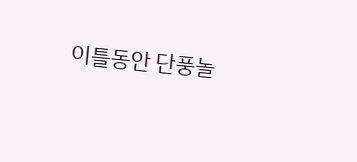이틀동안 단풍놀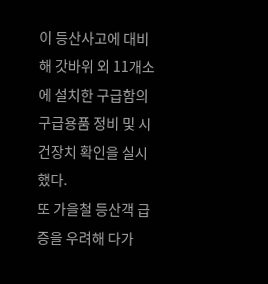이 등산사고에 대비해 갓바위 외 11개소에 설치한 구급함의 구급용품 정비 및 시건장치 확인을 실시했다.
또 가을철 등산객 급증을 우려해 다가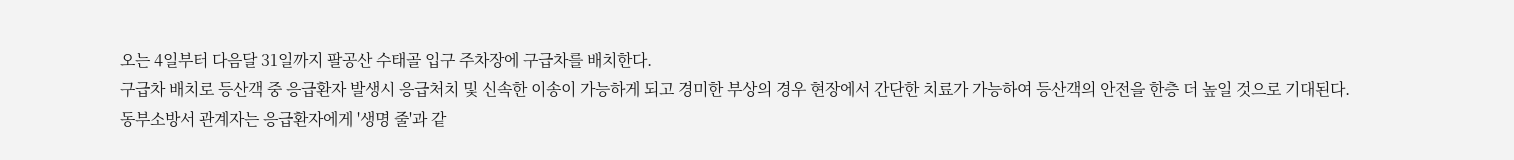오는 4일부터 다음달 31일까지 팔공산 수태골 입구 주차장에 구급차를 배치한다.
구급차 배치로 등산객 중 응급환자 발생시 응급처치 및 신속한 이송이 가능하게 되고 경미한 부상의 경우 현장에서 간단한 치료가 가능하여 등산객의 안전을 한층 더 높일 것으로 기대된다.
동부소방서 관계자는 응급환자에게 '생명 줄'과 같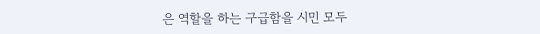은 역할을 하는 구급함을 시민 모두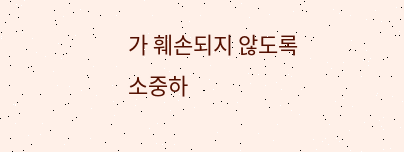가 훼손되지 않도록 소중하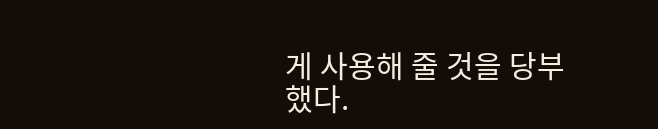게 사용해 줄 것을 당부했다.